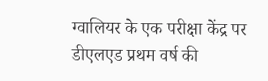ग्वालियर के एक परीक्षा केंद्र पर डीएलएड प्रथम वर्ष की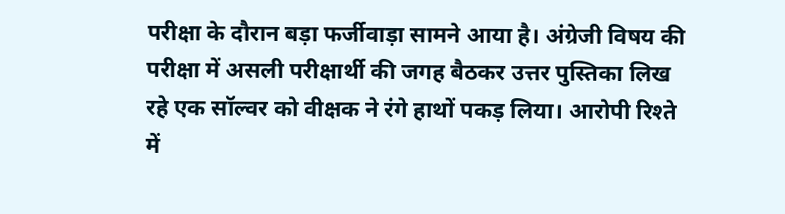परीक्षा के दौरान बड़ा फर्जीवाड़ा सामने आया है। अंग्रेजी विषय की परीक्षा में असली परीक्षार्थी की जगह बैठकर उत्तर पुस्तिका लिख रहे एक सॉल्वर को वीक्षक ने रंगे हाथों पकड़ लिया। आरोपी रिश्ते में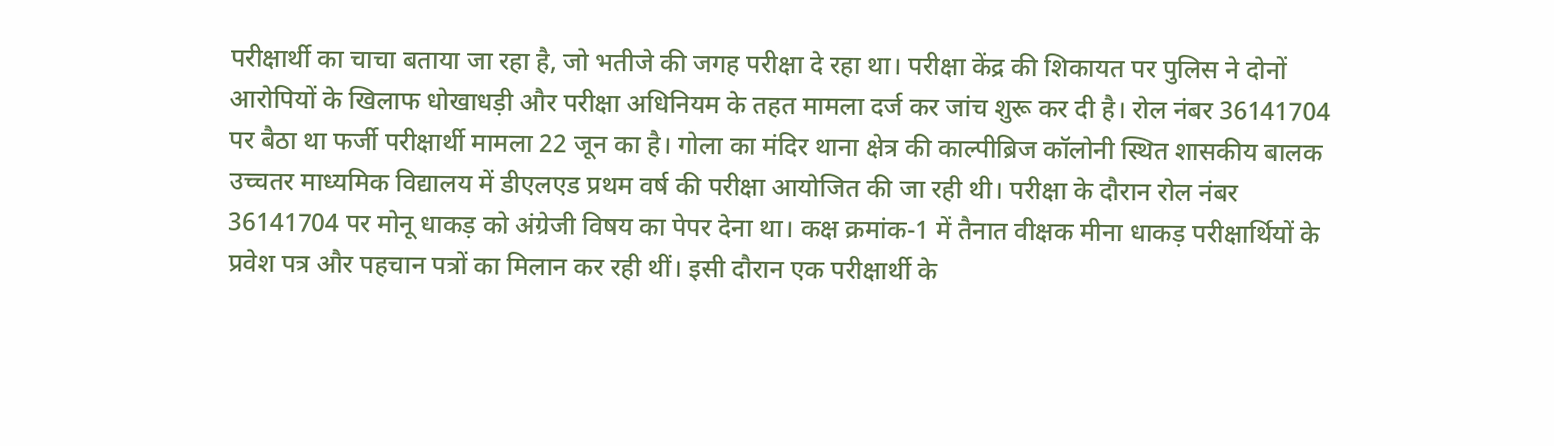परीक्षार्थी का चाचा बताया जा रहा है, जो भतीजे की जगह परीक्षा दे रहा था। परीक्षा केंद्र की शिकायत पर पुलिस ने दोनों आरोपियों के खिलाफ धोखाधड़ी और परीक्षा अधिनियम के तहत मामला दर्ज कर जांच शुरू कर दी है। रोल नंबर 36141704 पर बैठा था फर्जी परीक्षार्थी मामला 22 जून का है। गोला का मंदिर थाना क्षेत्र की काल्पीब्रिज कॉलोनी स्थित शासकीय बालक उच्चतर माध्यमिक विद्यालय में डीएलएड प्रथम वर्ष की परीक्षा आयोजित की जा रही थी। परीक्षा के दौरान रोल नंबर 36141704 पर मोनू धाकड़ को अंग्रेजी विषय का पेपर देना था। कक्ष क्रमांक-1 में तैनात वीक्षक मीना धाकड़ परीक्षार्थियों के प्रवेश पत्र और पहचान पत्रों का मिलान कर रही थीं। इसी दौरान एक परीक्षार्थी के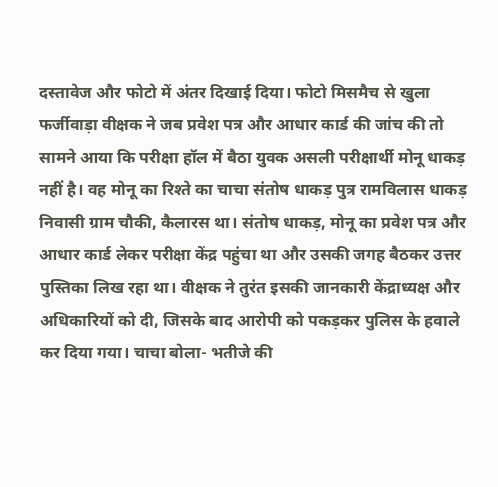दस्तावेज और फोटो में अंतर दिखाई दिया। फोटो मिसमैच से खुला फर्जीवाड़ा वीक्षक ने जब प्रवेश पत्र और आधार कार्ड की जांच की तो सामने आया कि परीक्षा हॉल में बैठा युवक असली परीक्षार्थी मोनू धाकड़ नहीं है। वह मोनू का रिश्ते का चाचा संतोष धाकड़ पुत्र रामविलास धाकड़ निवासी ग्राम चौकी, कैलारस था। संतोष धाकड़, मोनू का प्रवेश पत्र और आधार कार्ड लेकर परीक्षा केंद्र पहुंचा था और उसकी जगह बैठकर उत्तर पुस्तिका लिख रहा था। वीक्षक ने तुरंत इसकी जानकारी केंद्राध्यक्ष और अधिकारियों को दी, जिसके बाद आरोपी को पकड़कर पुलिस के हवाले कर दिया गया। चाचा बोला- भतीजे की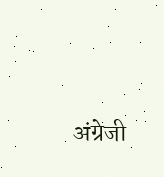अंग्रेजी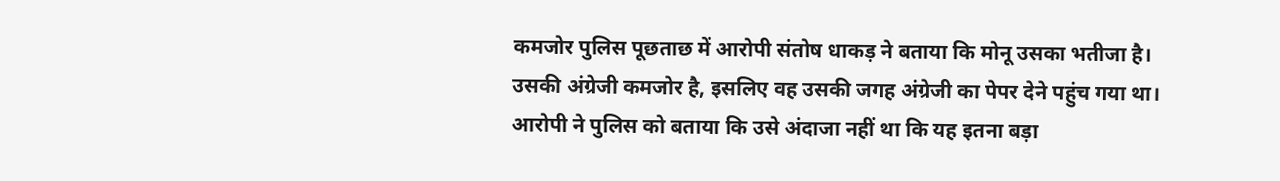कमजोर पुलिस पूछताछ में आरोपी संतोष धाकड़ ने बताया कि मोनू उसका भतीजा है। उसकी अंग्रेजी कमजोर है, इसलिए वह उसकी जगह अंग्रेजी का पेपर देने पहुंच गया था। आरोपी ने पुलिस को बताया कि उसे अंदाजा नहीं था कि यह इतना बड़ा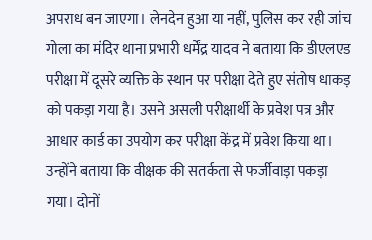अपराध बन जाएगा। लेनदेन हुआ या नहीं, पुलिस कर रही जांच गोला का मंदिर थाना प्रभारी धर्मेंद्र यादव ने बताया कि डीएलएड परीक्षा में दूसरे व्यक्ति के स्थान पर परीक्षा देते हुए संतोष धाकड़ को पकड़ा गया है। उसने असली परीक्षार्थी के प्रवेश पत्र और आधार कार्ड का उपयोग कर परीक्षा केंद्र में प्रवेश किया था। उन्होंने बताया कि वीक्षक की सतर्कता से फर्जीवाड़ा पकड़ा गया। दोनों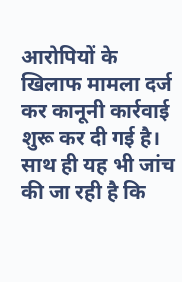आरोपियों के खिलाफ मामला दर्ज कर कानूनी कार्रवाई शुरू कर दी गई है। साथ ही यह भी जांच की जा रही है कि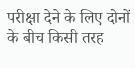परीक्षा देने के लिए दोनों के बीच किसी तरह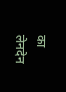का लेनदेन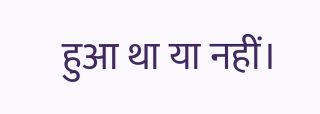हुआ था या नहीं।